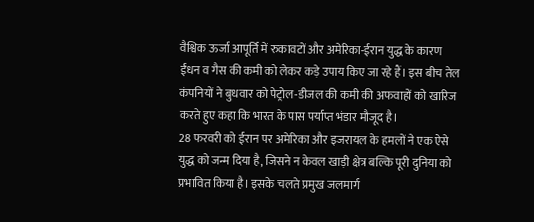वैश्विक ऊर्जा आपूर्ति में रुकावटों और अमेरिका-ईरान युद्ध के कारण ईंधन व गैस की कमी को लेकर कड़े उपाय किए जा रहे हैं। इस बीच तेल कंपनियों ने बुधवार को पेट्रोल-डीजल की कमी की अफवाहों को खारिज करते हुए कहा कि भारत के पास पर्याप्त भंडार मौजूद है।
28 फरवरी को ईरान पर अमेरिका और इजरायल के हमलों ने एक ऐसे युद्ध को जन्म दिया है, जिसने न केवल खाड़ी क्षेत्र बल्कि पूरी दुनिया को प्रभावित किया है। इसके चलते प्रमुख जलमार्ग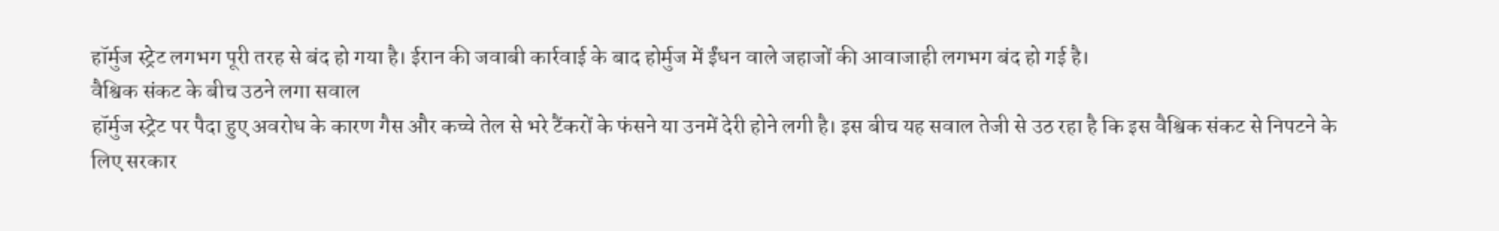हॉर्मुज स्ट्रेट लगभग पूरी तरह से बंद हो गया है। ईरान की जवाबी कार्रवाई के बाद होर्मुज में ईंधन वाले जहाजों की आवाजाही लगभग बंद हो गई है।
वैश्विक संकट के बीच उठने लगा सवाल
हॉर्मुज स्ट्रेट पर पैदा हुए अवरोध के कारण गैस और कच्चे तेल से भरे टैंकरों के फंसने या उनमें देरी होने लगी है। इस बीच यह सवाल तेजी से उठ रहा है कि इस वैश्विक संकट से निपटने के लिए सरकार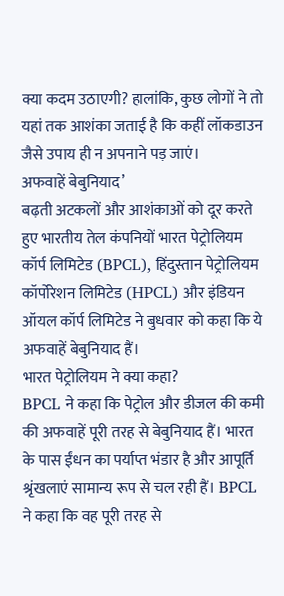क्या कदम उठाएगी? हालांकि, कुछ लोगों ने तो यहां तक आशंका जताई है कि कहीं लॉकडाउन जैसे उपाय ही न अपनाने पड़ जाएं।
अफवाहें बेबुनियाद’
बढ़ती अटकलों और आशंकाओं को दूर करते हुए भारतीय तेल कंपनियों भारत पेट्रोलियम कॉर्प लिमिटेड (BPCL), हिंदुस्तान पेट्रोलियम कॉर्पोरेशन लिमिटेड (HPCL) और इंडियन ऑयल कॉर्प लिमिटेड ने बुधवार को कहा कि ये अफवाहें बेबुनियाद हैं।
भारत पेट्रोलियम ने क्या कहा?
BPCL ने कहा कि पेट्रोल और डीजल की कमी की अफवाहें पूरी तरह से बेबुनियाद हैं। भारत के पास ईंधन का पर्याप्त भंडार है और आपूर्ति श्रृंखलाएं सामान्य रूप से चल रही हैं। BPCL ने कहा कि वह पूरी तरह से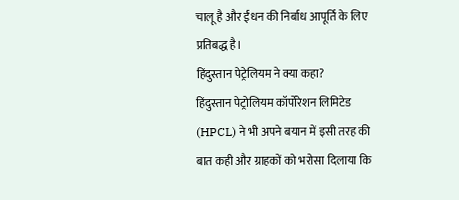चालू है और ईंधन की निर्बाध आपूर्ति के लिए प्रतिबद्ध है।
हिंदुस्तान पेट्रेलियम ने क्या कहा?
हिंदुस्तान पेट्रोलियम कॉर्पोरेशन लिमिटेड (HPCL) ने भी अपने बयान में इसी तरह की बात कही और ग्राहकों को भरोसा दिलाया कि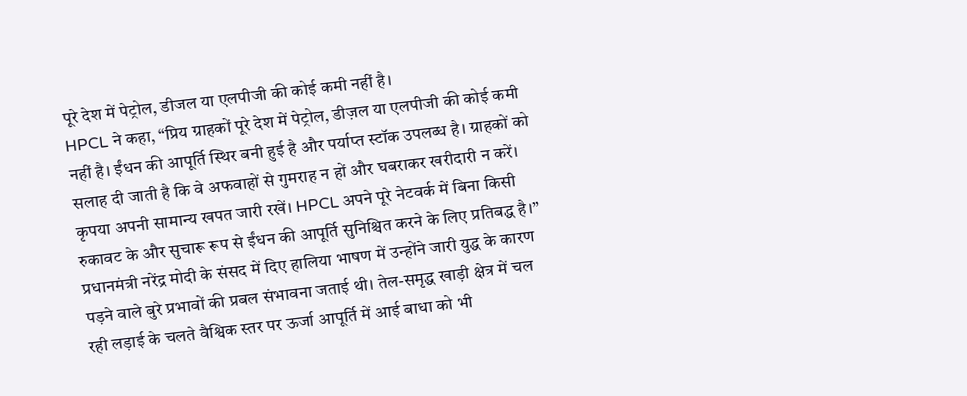पूरे देश में पेट्रोल, डीजल या एलपीजी की कोई कमी नहीं है।
HPCL ने कहा, “प्रिय ग्राहकों पूरे देश में पेट्रोल, डीज़ल या एलपीजी की कोई कमी नहीं है। ईंधन की आपूर्ति स्थिर बनी हुई है और पर्याप्त स्टॉक उपलब्ध है। ग्राहकों को सलाह दी जाती है कि वे अफवाहों से गुमराह न हों और घबराकर खरीदारी न करें। कृपया अपनी सामान्य खपत जारी रखें। HPCL अपने पूरे नेटवर्क में बिना किसी रुकावट के और सुचारू रूप से ईंधन की आपूर्ति सुनिश्चित करने के लिए प्रतिबद्ध है।”
प्रधानमंत्री नरेंद्र मोदी के संसद में दिए हालिया भाषण में उन्होंने जारी युद्ध के कारण पड़ने वाले बुरे प्रभावों की प्रबल संभावना जताई थी। तेल-समृद्ध खाड़ी क्षेत्र में चल रही लड़ाई के चलते वैश्विक स्तर पर ऊर्जा आपूर्ति में आई बाधा को भी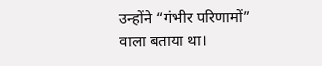उन्होंने “गंभीर परिणामों” वाला बताया था।